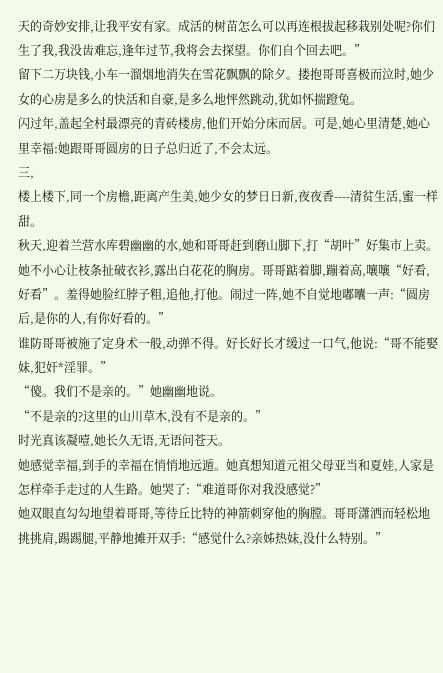天的奇妙安排,让我平安有家。成活的树苗怎么可以再连根拔起移栽别处呢?你们生了我,我没齿难忘,逢年过节,我将会去探望。你们自个回去吧。”
留下二万块钱,小车一溜烟地消失在雪花飘飘的除夕。搂抱哥哥喜极而泣时,她少女的心房是多么的快活和自豪,是多么地怦然跳动,犹如怀揣蹬兔。
闪过年,盖起全村最漂亮的青砖楼房,他们开始分床而居。可是,她心里清楚,她心里幸福:她跟哥哥圆房的日子总归近了,不会太远。
三,
楼上楼下,同一个房檐,距离产生美,她少女的梦日日新,夜夜香----清贫生活,蜜一样甜。
秋天,迎着兰营水库碧幽幽的水,她和哥哥赶到磨山脚下,打“胡叶”好集市上卖。她不小心让枝条扯破衣衫,露出白花花的胸房。哥哥踮着脚,蹦着高,嚷嚷“好看,好看”。羞得她脸红脖子粗,追他,打他。闹过一阵,她不自觉地嘟囔一声:“圆房后,是你的人,有你好看的。”
谁防哥哥被施了定身术一般,动弹不得。好长好长才缓过一口气,他说:“哥不能娶妹,犯奸*淫罪。”
“傻。我们不是亲的。”她幽幽地说。
“不是亲的?这里的山川草木,没有不是亲的。”
时光真该凝噎,她长久无语,无语问苍天。
她感觉幸福,到手的幸福在悄悄地远遁。她真想知道元祖父母亚当和夏娃,人家是怎样牵手走过的人生路。她哭了:“难道哥你对我没感觉?”
她双眼直勾勾地望着哥哥,等待丘比特的神箭刺穿他的胸膛。哥哥潇洒而轻松地挑挑肩,踢踢腿,平静地摊开双手:“感觉什么?亲姊热妹,没什么特别。”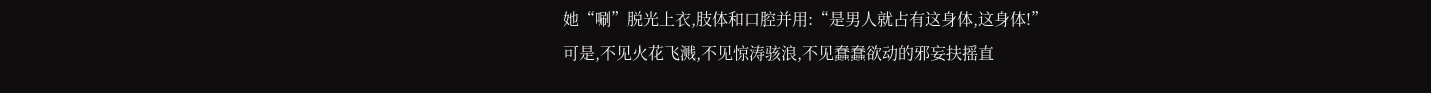她“唰”脱光上衣,肢体和口腔并用:“是男人就占有这身体,这身体!”
可是,不见火花飞溅,不见惊涛骇浪,不见蠢蠢欲动的邪妄扶摇直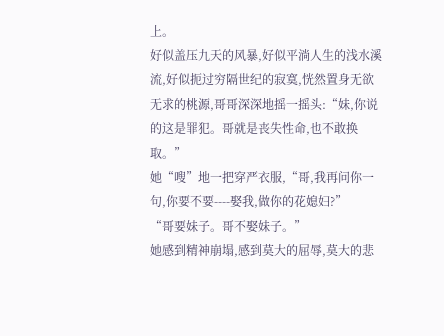上。
好似盖压九天的风暴,好似平淌人生的浅水溪流,好似扼过穷隔世纪的寂寞,恍然置身无欲无求的桃源,哥哥深深地摇一摇头:“妹,你说的这是罪犯。哥就是丧失性命,也不敢换取。”
她“嗖”地一把穿严衣服,“哥,我再问你一句,你要不要----娶我,做你的花媳妇?”
“哥要妹子。哥不娶妹子。”
她感到精神崩塌,感到莫大的屈辱,莫大的悲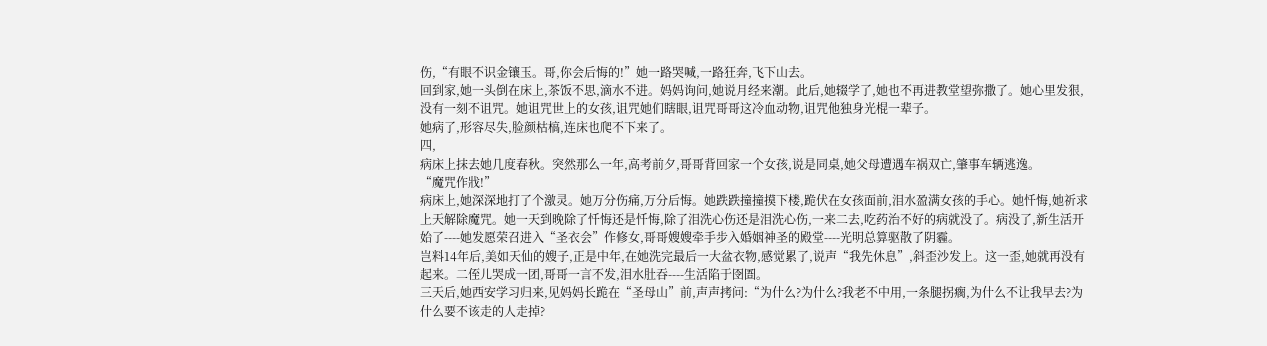伤,“有眼不识金镶玉。哥,你会后悔的!”她一路哭喊,一路狂奔,飞下山去。
回到家,她一头倒在床上,茶饭不思,滴水不进。妈妈询问,她说月经来潮。此后,她辍学了,她也不再进教堂望弥撒了。她心里发狠,没有一刻不诅咒。她诅咒世上的女孩,诅咒她们瞎眼,诅咒哥哥这冷血动物,诅咒他独身光棍一辈子。
她病了,形容尽失,脸颜枯槁,连床也爬不下来了。
四,
病床上抹去她几度春秋。突然那么一年,高考前夕,哥哥背回家一个女孩,说是同桌,她父母遭遇车祸双亡,肇事车辆逃逸。
“魔咒作戕!”
病床上,她深深地打了个激灵。她万分伤痛,万分后悔。她跌跌撞撞摸下楼,跪伏在女孩面前,泪水盈满女孩的手心。她忏悔,她祈求上天解除魔咒。她一天到晚除了忏悔还是忏悔,除了泪洗心伤还是泪洗心伤,一来二去,吃药治不好的病就没了。病没了,新生活开始了----她发愿荣召进入“圣衣会”作修女,哥哥嫂嫂牵手步入婚姻神圣的殿堂----光明总算驱散了阴霾。
岂料14年后,美如天仙的嫂子,正是中年,在她洗完最后一大盆衣物,感觉累了,说声“我先休息”,斜歪沙发上。这一歪,她就再没有起来。二侄儿哭成一团,哥哥一言不发,泪水肚吞----生活陷于囹圄。
三天后,她西安学习归来,见妈妈长跪在“圣母山”前,声声拷问:“为什么?为什么?我老不中用,一条腿拐瘸,为什么不让我早去?为什么要不该走的人走掉?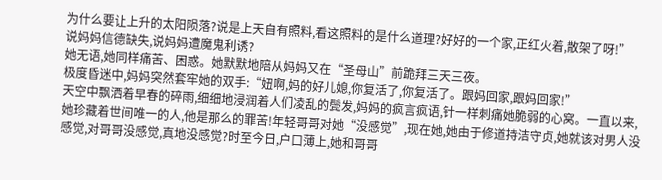为什么要让上升的太阳陨落?说是上天自有照料,看这照料的是什么道理?好好的一个家,正红火着,散架了呀!”
说妈妈信德缺失,说妈妈遭魔鬼利诱?
她无语,她同样痛苦、困惑。她默默地陪从妈妈又在“圣母山”前跪拜三天三夜。
极度昏迷中,妈妈突然套牢她的双手:“妞啊,妈的好儿媳,你复活了,你复活了。跟妈回家,跟妈回家!”
天空中飘洒着早春的碎雨,细细地浸润着人们凌乱的鬓发,妈妈的疯言疯语,针一样刺痛她脆弱的心窝。一直以来,她珍藏着世间唯一的人,他是那么的罪苦!年轻哥哥对她“没感觉”,现在她,她由于修道持洁守贞,她就该对男人没感觉,对哥哥没感觉,真地没感觉?时至今日,户口薄上,她和哥哥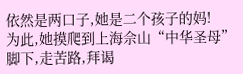依然是两口子,她是二个孩子的妈!
为此,她摸爬到上海佘山“中华圣母”脚下,走苦路,拜谒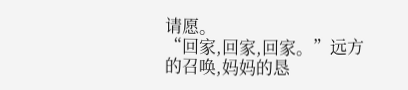请愿。
“回家,回家,回家。”远方的召唤,妈妈的恳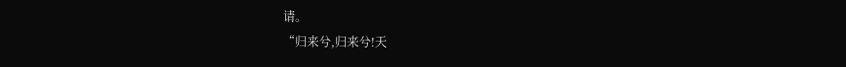请。
“归来兮,归来兮!天